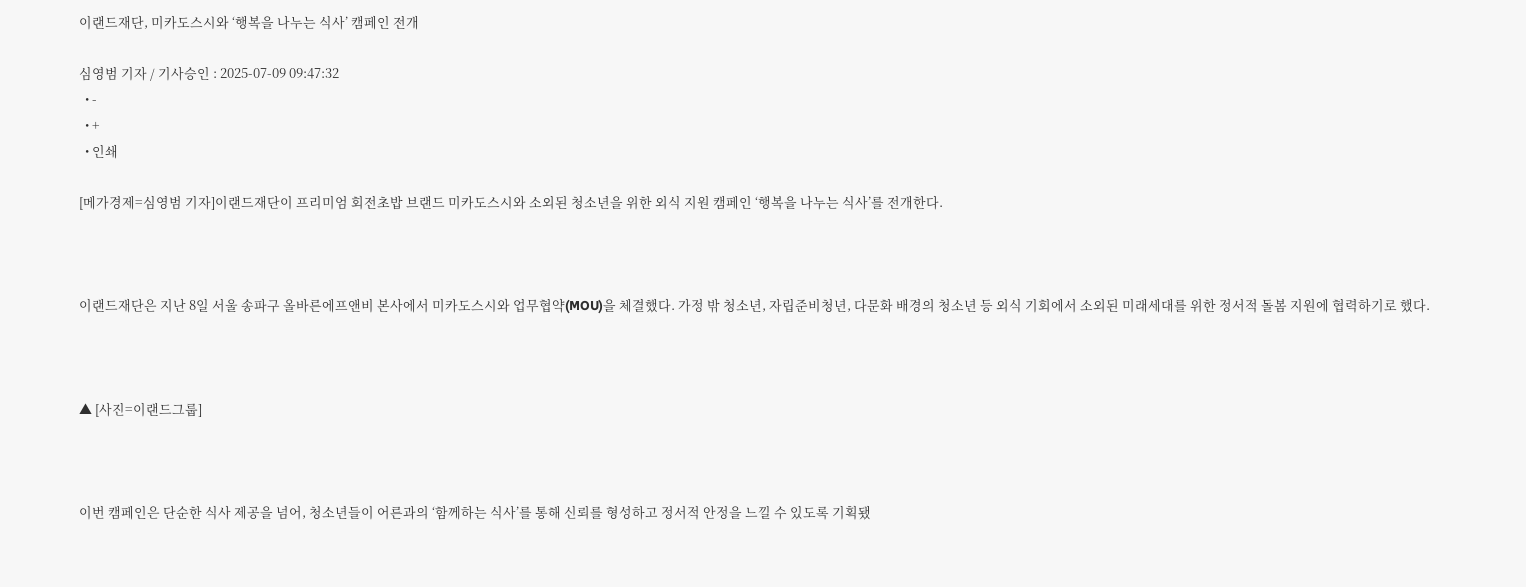이랜드재단, 미카도스시와 ‘행복을 나누는 식사’ 캠페인 전개

심영범 기자 / 기사승인 : 2025-07-09 09:47:32
  • -
  • +
  • 인쇄

[메가경제=심영범 기자]이랜드재단이 프리미엄 회전초밥 브랜드 미카도스시와 소외된 청소년을 위한 외식 지원 캠페인 ‘행복을 나누는 식사’를 전개한다.



이랜드재단은 지난 8일 서울 송파구 올바른에프앤비 본사에서 미카도스시와 업무협약(MOU)을 체결했다. 가정 밖 청소년, 자립준비청년, 다문화 배경의 청소년 등 외식 기회에서 소외된 미래세대를 위한 정서적 돌봄 지원에 협력하기로 했다.



▲ [사진=이랜드그룹]



이번 캠페인은 단순한 식사 제공을 넘어, 청소년들이 어른과의 ‘함께하는 식사’를 통해 신뢰를 형성하고 정서적 안정을 느낄 수 있도록 기획됐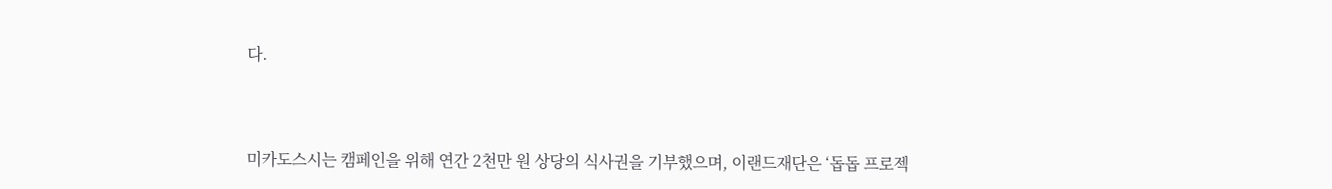다.



미카도스시는 캠페인을 위해 연간 2천만 원 상당의 식사권을 기부했으며, 이랜드재단은 ‘돕돕 프로젝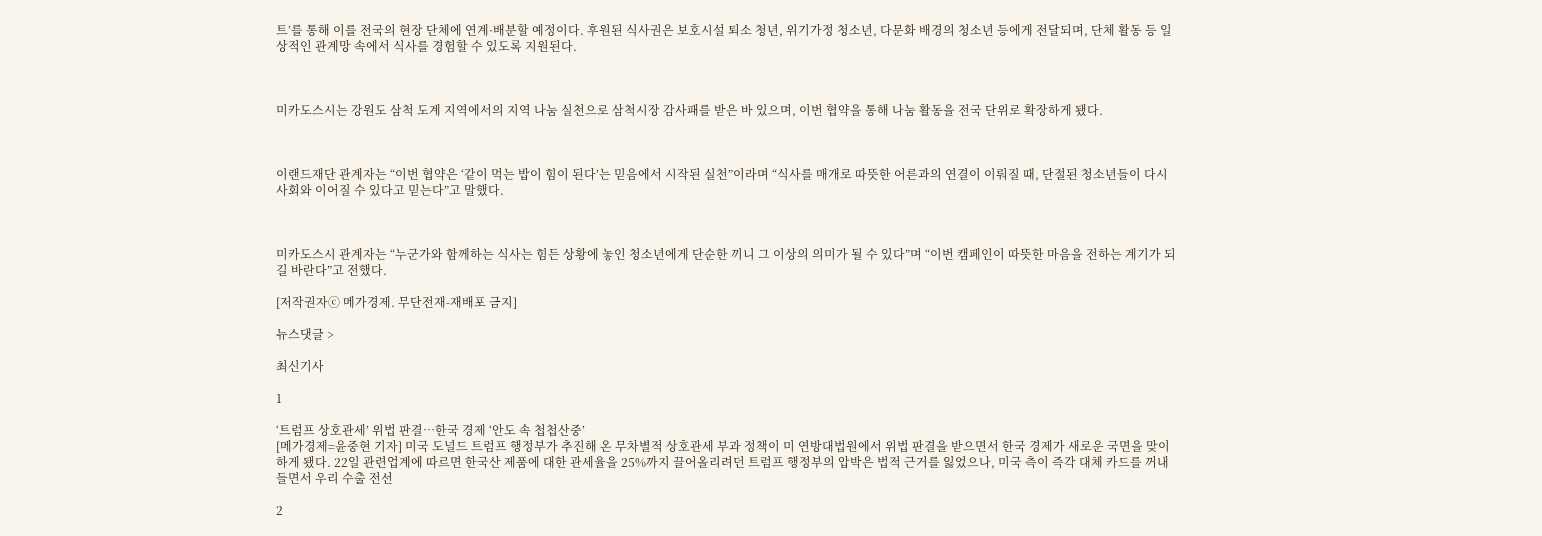트’를 통해 이를 전국의 현장 단체에 연계·배분할 예정이다. 후원된 식사권은 보호시설 퇴소 청년, 위기가정 청소년, 다문화 배경의 청소년 등에게 전달되며, 단체 활동 등 일상적인 관계망 속에서 식사를 경험할 수 있도록 지원된다.



미카도스시는 강원도 삼척 도계 지역에서의 지역 나눔 실천으로 삼척시장 감사패를 받은 바 있으며, 이번 협약을 통해 나눔 활동을 전국 단위로 확장하게 됐다.



이랜드재단 관계자는 “이번 협약은 ‘같이 먹는 밥이 힘이 된다’는 믿음에서 시작된 실천”이라며 “식사를 매개로 따뜻한 어른과의 연결이 이뤄질 때, 단절된 청소년들이 다시 사회와 이어질 수 있다고 믿는다”고 말했다.



미카도스시 관계자는 “누군가와 함께하는 식사는 힘든 상황에 놓인 청소년에게 단순한 끼니 그 이상의 의미가 될 수 있다”며 “이번 캠페인이 따뜻한 마음을 전하는 계기가 되길 바란다”고 전했다.

[저작권자ⓒ 메가경제. 무단전재-재배포 금지]

뉴스댓글 >

최신기사

1

‘트럼프 상호관세’ 위법 판결…한국 경제 ‘안도 속 첩첩산중’
[메가경제=윤중현 기자] 미국 도널드 트럼프 행정부가 추진해 온 무차별적 상호관세 부과 정책이 미 연방대법원에서 위법 판결을 받으면서 한국 경제가 새로운 국면을 맞이하게 됐다. 22일 관련업계에 따르면 한국산 제품에 대한 관세율을 25%까지 끌어올리려던 트럼프 행정부의 압박은 법적 근거를 잃었으나, 미국 측이 즉각 대체 카드를 꺼내 들면서 우리 수출 전선

2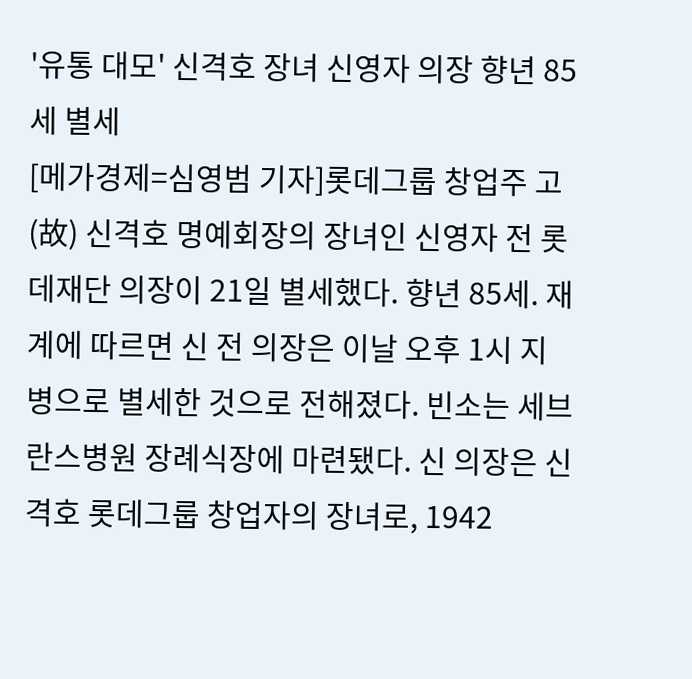'유통 대모' 신격호 장녀 신영자 의장 향년 85세 별세
[메가경제=심영범 기자]롯데그룹 창업주 고(故) 신격호 명예회장의 장녀인 신영자 전 롯데재단 의장이 21일 별세했다. 향년 85세. 재계에 따르면 신 전 의장은 이날 오후 1시 지병으로 별세한 것으로 전해졌다. 빈소는 세브란스병원 장례식장에 마련됐다. 신 의장은 신격호 롯데그룹 창업자의 장녀로, 1942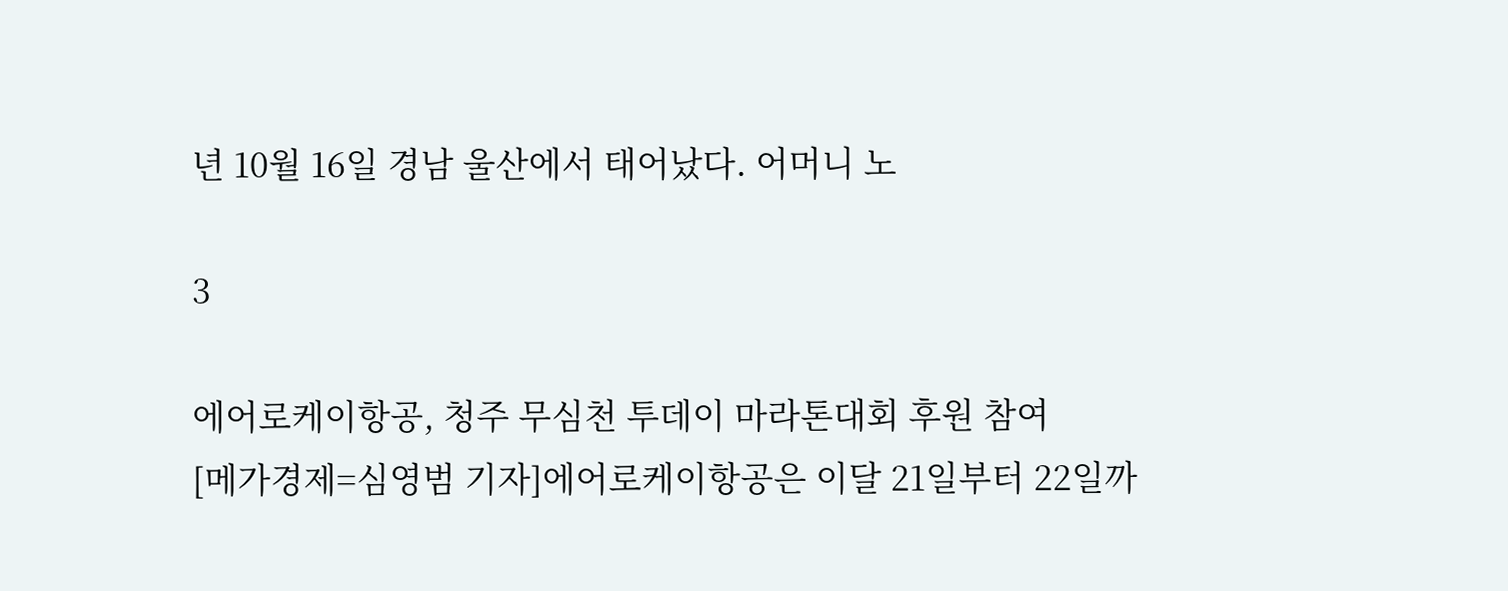년 10월 16일 경남 울산에서 태어났다. 어머니 노

3

에어로케이항공, 청주 무심천 투데이 마라톤대회 후원 참여
[메가경제=심영범 기자]에어로케이항공은 이달 21일부터 22일까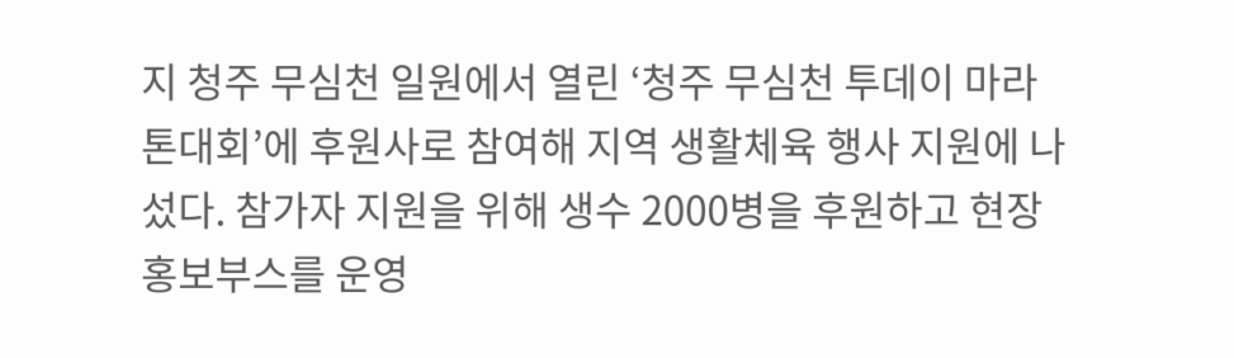지 청주 무심천 일원에서 열린 ‘청주 무심천 투데이 마라톤대회’에 후원사로 참여해 지역 생활체육 행사 지원에 나섰다. 참가자 지원을 위해 생수 2000병을 후원하고 현장 홍보부스를 운영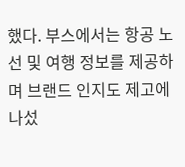했다. 부스에서는 항공 노선 및 여행 정보를 제공하며 브랜드 인지도 제고에 나섰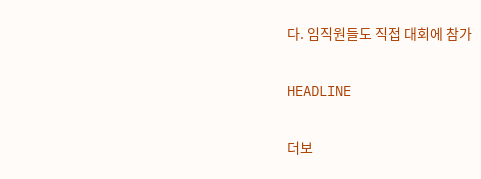다. 임직원들도 직접 대회에 참가

HEADLINE

더보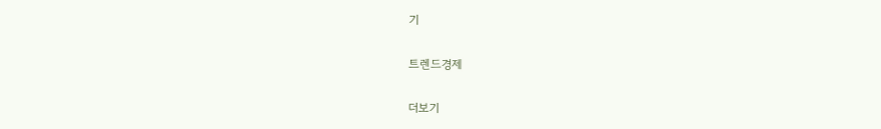기

트렌드경제

더보기